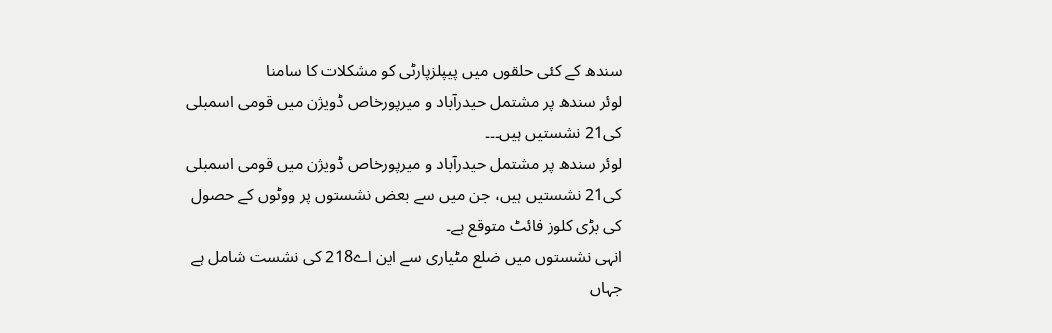سندھ کے کئی حلقوں میں پیپلزپارٹی کو مشکلات کا سامنا
لوئر سندھ پر مشتمل حیدرآباد و میرپورخاص ڈویژن میں قومی اسمبلی کی21 نشستیں ہیں۔۔۔
لوئر سندھ پر مشتمل حیدرآباد و میرپورخاص ڈویژن میں قومی اسمبلی کی21 نشستیں ہیں، جن میں سے بعض نشستوں پر ووٹوں کے حصول کی بڑی کلوز فائٹ متوقع ہے۔
انہی نشستوں میں ضلع مٹیاری سے این اے218 کی نشست شامل ہے جہاں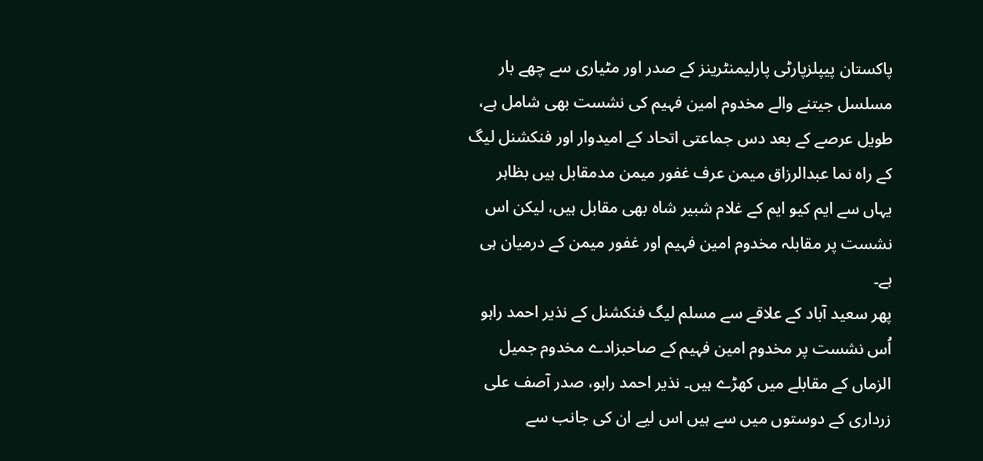پاکستان پیپلزپارٹی پارلیمنٹرینز کے صدر اور مٹیاری سے چھے بار مسلسل جیتنے والے مخدوم امین فہیم کی نشست بھی شامل ہے، طویل عرصے کے بعد دس جماعتی اتحاد کے امیدوار اور فنکشنل لیگ کے راہ نما عبدالرزاق میمن عرف غفور میمن مدمقابل ہیں بظاہر یہاں سے ایم کیو ایم کے غلام شبیر شاہ بھی مقابل ہیں، لیکن اس نشست پر مقابلہ مخدوم امین فہیم اور غفور میمن کے درمیان ہی ہے۔
پھر سعید آباد کے علاقے سے مسلم لیگ فنکشنل کے نذیر احمد راہو اُس نشست پر مخدوم امین فہیم کے صاحبزادے مخدوم جمیل الزماں کے مقابلے میں کھڑے ہیں۔ نذیر احمد راہو، صدر آصف علی زرداری کے دوستوں میں سے ہیں اس لیے ان کی جانب سے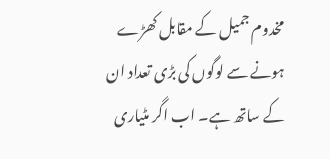مخدوم جمیل کے مقابل کھڑے ہونے سے لوگوں کی بڑی تعداد ان کے ساتھ ہے۔ اب اگر مٹیاری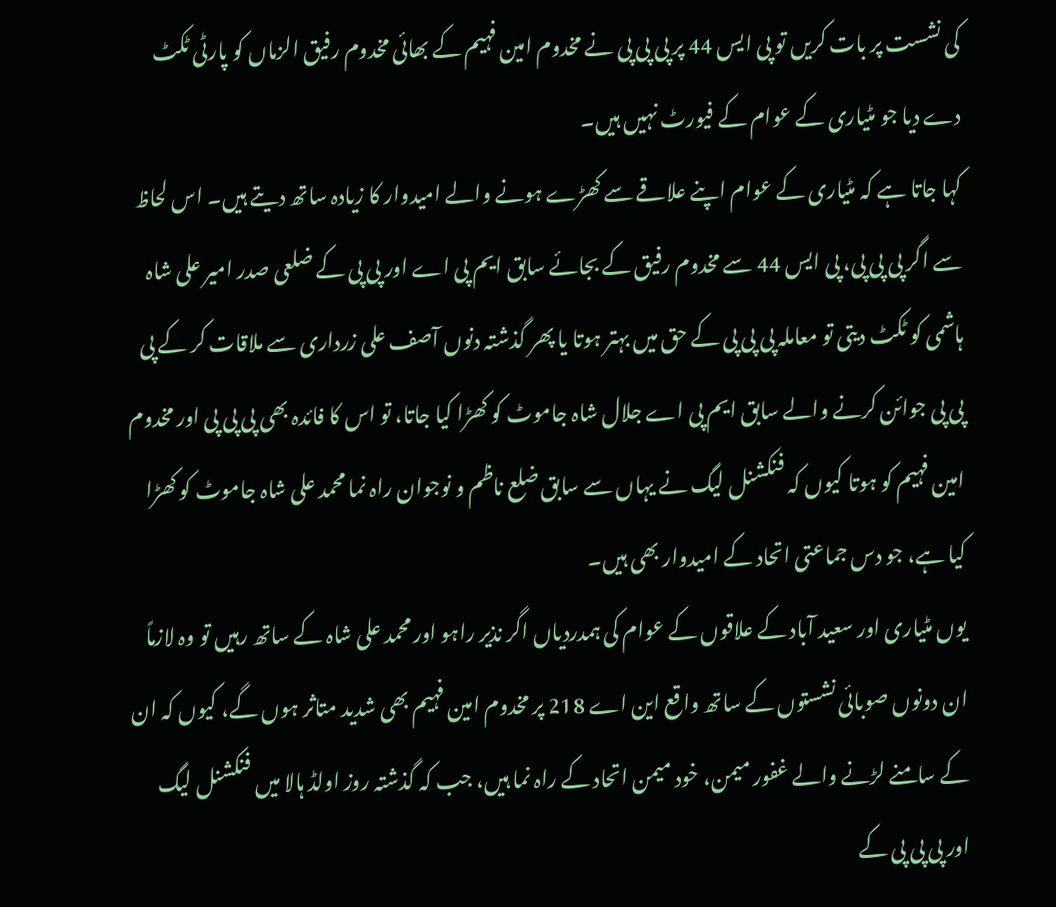کی نشست پر بات کریں تو پی ایس 44 پر پی پی پی نے مخدوم امین فہیم کے بھائی مخدوم رفیق الزماں کو پارٹی ٹکٹ دے دیا جو مٹیاری کے عوام کے فیورٹ نہیں ہیں۔
کہا جاتا ہے کہ مٹیاری کے عوام اپنے علاقے سے کھڑے ہونے والے امیدوار کا زیادہ ساتھ دیتے ہیں۔ اس لحاظ سے اگر پی پی پی، پی ایس 44 سے مخدوم رفیق کے بجائے سابق ایم پی اے اور پی پی کے ضلعی صدر امیر علی شاہ ہاشمی کو ٹکٹ دیتی تو معاملہ پی پی پی کے حق میں بہتر ہوتا یا پھر گذشتہ دنوں آصف علی زرداری سے ملاقات کر کے پی پی پی جوائن کرنے والے سابق ایم پی اے جلال شاہ جاموٹ کو کھڑا کیا جاتا، تو اس کا فائدہ بھی پی پی پی اور مخدوم امین فہیم کو ہوتا کیوں کہ فنکشنل لیگ نے یہاں سے سابق ضلع ناظم و نوجوان راہ نما محمد علی شاہ جاموٹ کو کھڑا کیا ہے، جو دس جماعتی اتحاد کے امیدوار بھی ہیں۔
یوں مٹیاری اور سعید آباد کے علاقوں کے عوام کی ہمدردیاں اگر نذیر راہو اور محمد علی شاہ کے ساتھ رہیں تو وہ لازماً ان دونوں صوبائی نشستوں کے ساتھ واقع این اے 218 پر مخدوم امین فہیم بھی شدید متاثر ہوں گے، کیوں کہ ان کے سامنے لڑنے والے غفور میمن، خود میمن اتحاد کے راہ نما ہیں، جب کہ گذشتہ روز اولڈ ہالا میں فنکشنل لیگ اور پی پی پی کے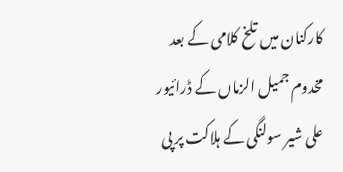کارکنان میں تلخ کلامی کے بعد مخدوم جمیل الزماں کے ڈرائیور علی شیر سولنگی کے ہلاکت پر پی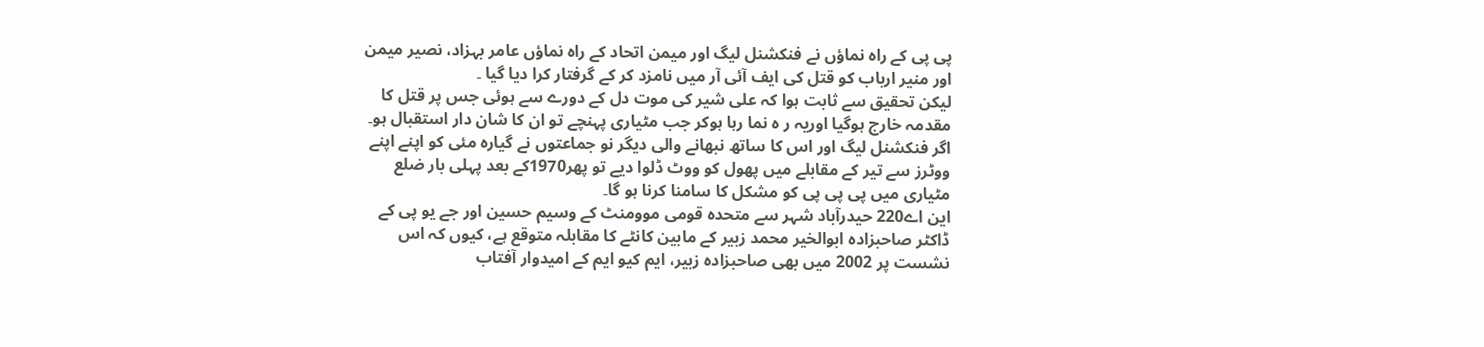پی پی کے راہ نماؤں نے فنکشنل لیگ اور میمن اتحاد کے راہ نماؤں عامر بہزاد، نصیر میمن اور منیر ارباب کو قتل کی ایف آئی آر میں نامزد کر کے گرفتار کرا دیا گیا ۔
لیکن تحقیق سے ثابت ہوا کہ علی شیر کی موت دل کے دورے سے ہوئی جس پر قتل کا مقدمہ خارج ہوگیا اوریہ ر ہ نما رہا ہوکر جب مٹیاری پہنچے تو ان کا شان دار استقبال ہو۔ اگر فنکشنل لیگ اور اس کا ساتھ نبھانے والی دیگر نو جماعتوں نے گیارہ مئی کو اپنے اپنے ووٹرز سے تیر کے مقابلے میں پھول کو ووٹ ڈلوا دیے تو پھر1970کے بعد پہلی بار ضلع مٹیاری میں پی پی پی کو مشکل کا سامنا کرنا ہو گا۔
این اے220 حیدرآباد شہر سے متحدہ قومی موومنٹ کے وسیم حسین اور جے یو پی کے ڈاکٹر صاحبزادہ ابوالخیر محمد زبیر کے مابین کانٹے کا مقابلہ متوقع ہے، کیوں کہ اس نشست پر 2002 میں بھی صاحبزادہ زبیر، ایم کیو ایم کے امیدوار آفتاب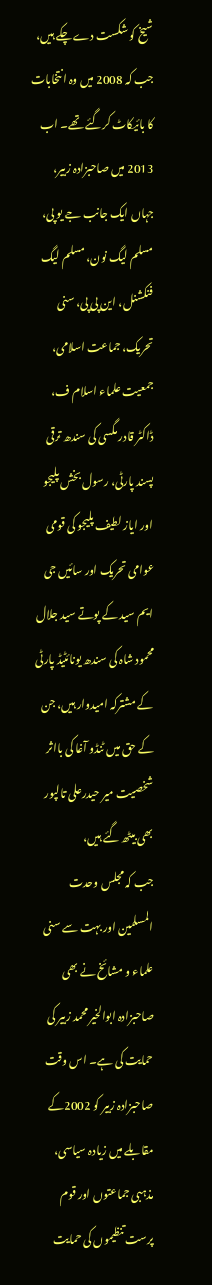شیخ کو شکست دے چکے ہیں، جب کہ 2008 میں وہ انتخابات کا بائیکاٹ کرگئے تھے۔ اب 2013 میں صاحبزادہ زبیر، جہاں ایک جانب جے یو پی، مسلم لیگ نون، مسلم لیگ فنکشنل، این پی پی، سنی تحریک، جماعت اسلامی، جمعیت علماء اسلام ف، ڈاکٹر قادر مگسی کی سندھ ترقی پسند پارٹی، رسول بخش پلیجو اور ایاز لطیف پلیجو کی قومی عوامی تحریک اور سائیں جی ایم سید کے پوتے سید جلال محمود شاہ کی سندھ یونائٹیڈ پارٹی کے مشترکہ امیدوار ہیں، جن کے حق میں ٹنڈو آغا کی بااثر شخصیت میر حیدرعلی تالپور بھی بیٹھ گئے ہیں،
جب کہ مجلس وحدت المسلمین اور بہت سے سنی علماء و مشائخ نے بھی صاحبزادہ ابوالخیر محمد زبیر کی حمایت کی ہے۔ اس وقت صاحبزادہ زبیر کو 2002کے مقابلے میں زیادہ سیاسی، مذہبی جماعتوں اور قوم پرست تنظیموں کی حمایت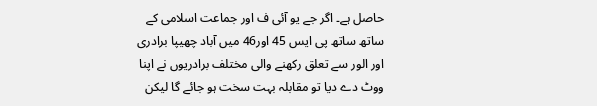حاصل ہے۔ اگر جے یو آئی ف اور جماعت اسلامی کے ساتھ ساتھ پی ایس 45 اور46 میں آباد چھیپا برادری اور الور سے تعلق رکھنے والی مختلف برادریوں نے اپنا ووٹ دے دیا تو مقابلہ بہت سخت ہو جائے گا لیکن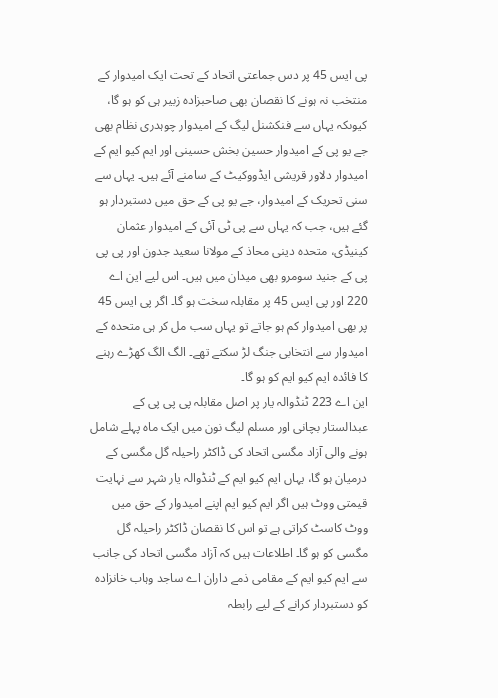پی ایس 45 پر دس جماعتی اتحاد کے تحت ایک امیدوار کے منتخب نہ ہونے کا نقصان بھی صاحبزادہ زبیر ہی کو ہو گا،
کیوںکہ یہاں سے فنکشنل لیگ کے امیدوار چوہدری نظام بھی جے یو پی کے امیدوار حسین بخش حسینی اور ایم کیو ایم کے امیدوار دلاور قریشی ایڈووکیٹ کے سامنے آئے ہیں۔ یہاں سے سنی تحریک کے امیدوار، جے یو پی کے حق میں دستبردار ہو گئے ہیں، جب کہ یہاں سے پی ٹی آئی کے امیدوار عثمان کینیڈی، متحدہ دینی محاذ کے مولانا سعید جدون اور پی پی پی کے جنید سومرو بھی میدان میں ہیں۔ اس لیے این اے 220 اور پی ایس 45 پر مقابلہ سخت ہو گا۔ اگر پی ایس 45 پر بھی امیدوار کم ہو جاتے تو یہاں سب مل کر ہی متحدہ کے امیدوار سے انتخابی جنگ لڑ سکتے تھے۔ الگ الگ کھڑے رہنے کا فائدہ ایم کیو ایم کو ہو گا۔
این اے 223 ٹنڈوالہ یار پر اصل مقابلہ پی پی پی کے عبدالستار بچانی اور مسلم لیگ نون میں ایک ماہ پہلے شامل ہونے والی آزاد مگسی اتحاد کی ڈاکٹر راحیلہ گل مگسی کے درمیان ہو گا، یہاں ایم کیو ایم کے ٹنڈوالہ یار شہر سے نہایت قیمتی ووٹ ہیں اگر ایم کیو ایم اپنے امیدوار کے حق میں ووٹ کاسٹ کراتی ہے تو اس کا نقصان ڈاکٹر راحیلہ گل مگسی کو ہو گا۔ اطلاعات ہیں کہ آزاد مگسی اتحاد کی جانب سے ایم کیو ایم کے مقامی ذمے داران اے ساجد وہاب خانزادہ کو دستبردار کرانے کے لیے رابطہ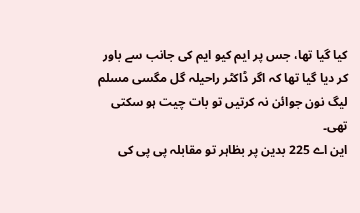کیا گیا تھا، جس پر ایم کیو ایم کی جانب سے باور کر دیا گیا تھا کہ اگر ڈاکٹر راحیلہ گل مگسی مسلم لیگ نون جوائن نہ کرتیں تو بات چیت ہو سکتی تھی۔
این اے 225 بدین پر بظاہر تو مقابلہ پی پی کی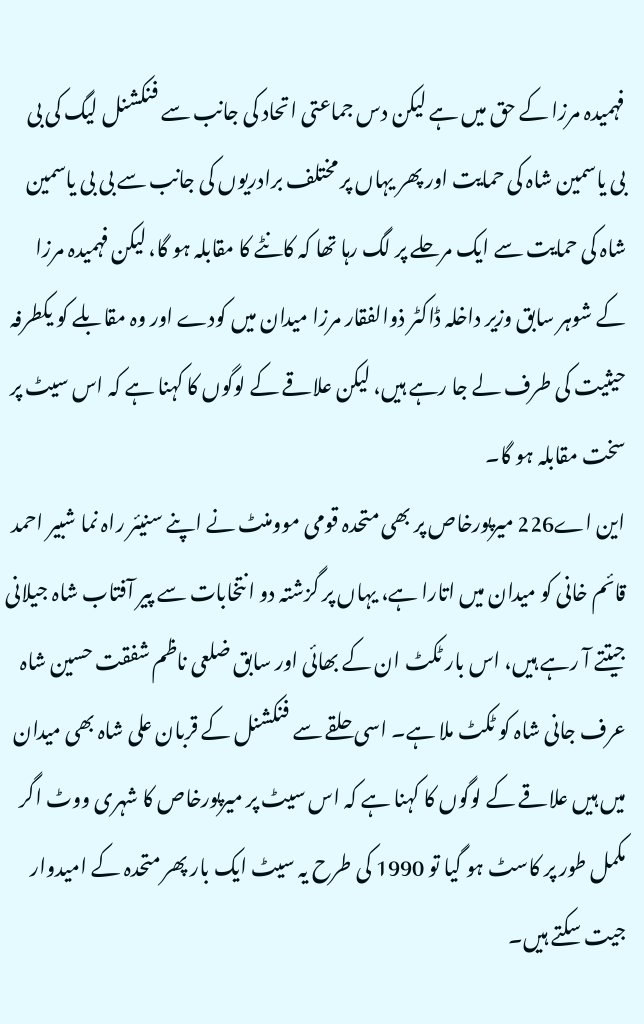فہمیدہ مرزا کے حق میں ہے لیکن دس جماعتی اتحاد کی جانب سے فنکشنل لیگ کی بی بی یاسمین شاہ کی حمایت اور پھر یہاں پر مختلف برادریوں کی جانب سے بی بی یاسمین شاہ کی حمایت سے ایک مرحلے پر لگ رہا تھا کہ کانٹے کا مقابلہ ہو گا، لیکن فہمیدہ مرزا کے شوہر سابق وزیر داخلہ ڈاکٹر ذوالفقار مرزا میدان میں کودے اور وہ مقابلے کو یکطرفہ حیثیت کی طرف لے جا رہے ہیں، لیکن علاقے کے لوگوں کا کہنا ہے کہ اس سیٹ پر سخت مقابلہ ہو گا۔
این اے226 میرپورخاص پر بھی متحدہ قومی موومنٹ نے اپنے سنیئر راہ نما شبیر احمد قائم خانی کو میدان میں اتارا ہے، یہاں پر گزشتہ دو انتخابات سے پیر آفتاب شاہ جیلانی جیتتے آ رہے ہیں، اس بار ٹکٹ ان کے بھائی اور سابق ضلعی ناظم شفقت حسین شاہ عرف جانی شاہ کو ٹکٹ ملا ہے۔ اسی حلقے سے فنکشنل کے قربان علی شاہ بھی میدان میں ہیں علاقے کے لوگوں کا کہنا ہے کہ اس سیٹ پر میرپورخاص کا شہری ووٹ اگر مکمل طور پر کاسٹ ہو گیا تو 1990 کی طرح یہ سیٹ ایک بار پھر متحدہ کے امیدوار جیت سکتے ہیں۔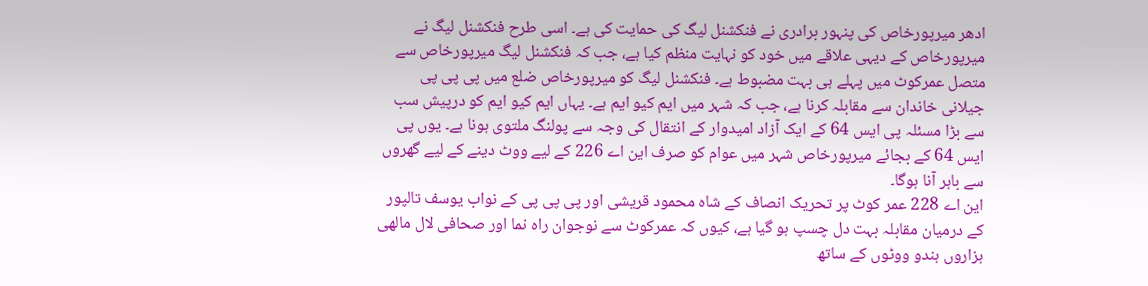ادھر میرپورخاص کی پنہور برادری نے فنکشنل لیگ کی حمایت کی ہے۔ اسی طرح فنکشنل لیگ نے میرپورخاص کے دیہی علاقے میں خود کو نہایت منظم کیا ہے، جب کہ فنکشنل لیگ میرپورخاص سے متصل عمرکوٹ میں پہلے ہی بہت مضبوط ہے۔ فنکشنل لیگ کو میرپورخاص ضلع میں پی پی پی جیلانی خاندان سے مقابلہ کرنا ہے، جب کہ شہر میں ایم کیو ایم ہے۔ یہاں ایم کیو ایم کو درپیش سب سے بڑا مسئلہ پی ایس 64 کے ایک آزاد امیدوار کے انتقال کی وجہ سے پولنگ ملتوی ہونا ہے۔ یوں پی ایس 64 کے بجائے میرپورخاص شہر میں عوام کو صرف این اے 226 کے لیے ووٹ دینے کے لیے گھروں سے باہر آنا ہوگا۔
این اے 228 عمر کوٹ پر تحریک انصاف کے شاہ محمود قریشی اور پی پی پی کے نواب یوسف تالپور کے درمیان مقابلہ بہت دل چسپ ہو گیا ہے، کیوں کہ عمرکوٹ سے نوجوان راہ نما اور صحافی لال مالھی ہزاروں ہندو ووٹوں کے ساتھ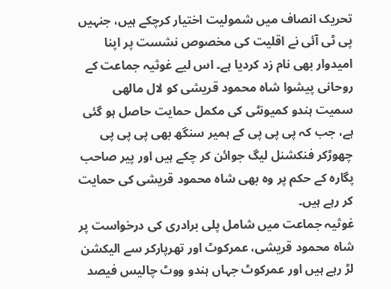تحریک انصاف میں شمولیت اختیار کرچکے ہیں، جنہیں پی ٹی آئی نے اقلیت کی مخصوص نشست پر اپنا امیدوار بھی نام زد کردیا ہے۔ اس لیے غوثیہ جماعت کے روحانی پیشوا شاہ محمود قریشی کو لال مالھی سمیت ہندو کمیونٹی کی مکمل حمایت حاصل ہو گئی ہے، جب کہ پی پی پی کے ہمیر سنگھ بھی پی پی پی چھوڑکر فنکشنل لیگ جوائن کر چکے ہیں اور پیر صاحب پگارہ کے حکم پر وہ بھی شاہ محمود قریشی کی حمایت کر رہے ہیں۔
غوثیہ جماعت میں شامل پلی برادری کی درخواست پر شاہ محمود قریشی، عمرکوٹ اور تھرپارکر سے الیکشن لڑ رہے ہیں اور عمرکوٹ جہاں ہندو ووٹ چالیس فیصد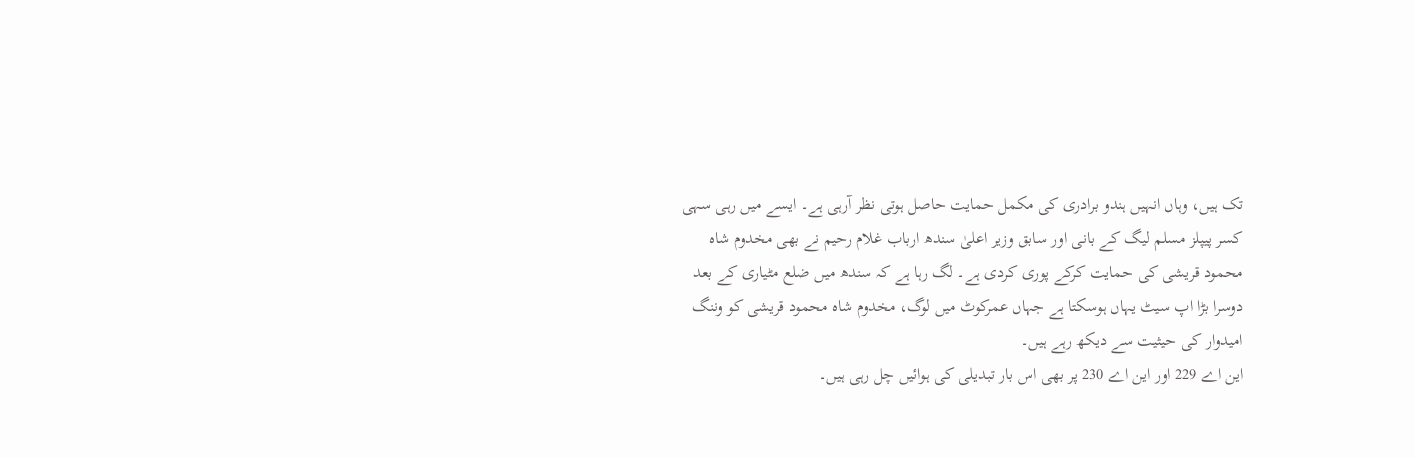تک ہیں، وہاں انہیں ہندو برادری کی مکمل حمایت حاصل ہوتی نظر آرہی ہے۔ ایسے میں رہی سہی کسر پیپلز مسلم لیگ کے بانی اور سابق وزیر اعلیٰ سندھ ارباب غلام رحیم نے بھی مخدوم شاہ محمود قریشی کی حمایت کرکے پوری کردی ہے۔ لگ رہا ہے کہ سندھ میں ضلع مٹیاری کے بعد دوسرا بڑا اپ سیٹ یہاں ہوسکتا ہے جہاں عمرکوٹ میں لوگ، مخدوم شاہ محمود قریشی کو وننگ امیدوار کی حیثیت سے دیکھ رہے ہیں۔
این اے 229 اور این اے 230 پر بھی اس بار تبدیلی کی ہوائیں چل رہی ہیں۔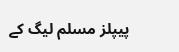پیپلز مسلم لیگ کے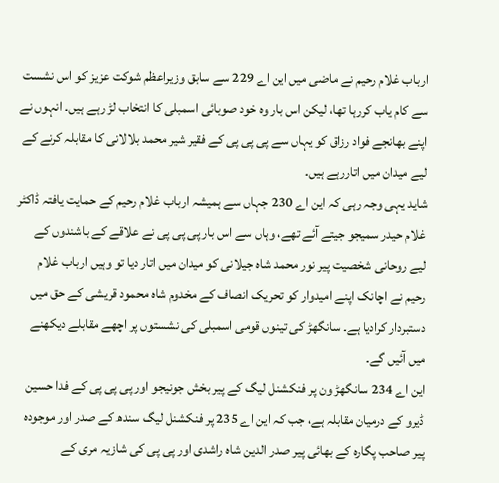ارباب غلام رحیم نے ماضی میں این اے 229 سے سابق وزیراعظم شوکت عزیز کو اس نشست سے کام یاب کررہا تھا، لیکن اس بار وہ خود صوبائی اسمبلی کا انتخاب لڑ رہے ہیں۔ انہوں نے اپنے بھانجے فواد رزاق کو یہاں سے پی پی پی کے فقیر شیر محمد بلالانی کا مقابلہ کرنے کے لیے میدان میں اتاررہے ہیں۔
شاید یہی وجہ رہی کہ این اے 230 جہاں سے ہمیشہ ارباب غلام رحیم کے حمایت یافتہ ڈاکٹر غلام حیدر سمیجو جیتے آئے تھے، وہاں سے اس بار پی پی پی نے علاقے کے باشندوں کے لیے روحانی شخصیت پیر نور محمد شاہ جیلانی کو میدان میں اتار دیا تو وہیں ارباب غلام رحیم نے اچانک اپنے امیدوار کو تحریک انصاف کے مخدوم شاہ محمود قریشی کے حق میں دستبردار کرادیا ہے۔ سانگھڑ کی تینوں قومی اسمبلی کی نشستوں پر اچھے مقابلے دیکھنے میں آئیں گے۔
این اے 234 سانگھڑ ون پر فنکشنل لیگ کے پیر بخش جونیجو اور پی پی پی کے فدا حسین ڈیرو کے درمیان مقابلہ ہے، جب کہ این اے 235 پر فنکشنل لیگ سندھ کے صدر اور موجودہ پیر صاحب پگارہ کے بھائی پیر صدر الدین شاہ راشدی اور پی پی کی شازیہ مری کے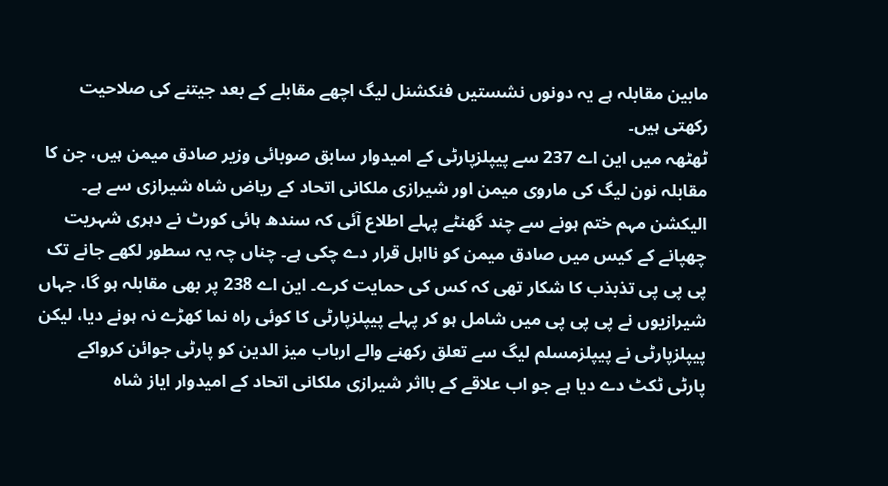مابین مقابلہ ہے یہ دونوں نشستیں فنکشنل لیگ اچھے مقابلے کے بعد جیتنے کی صلاحیت رکھتی ہیں۔
ٹھٹھہ میں این اے 237 سے پیپلزپارٹی کے امیدوار سابق صوبائی وزیر صادق میمن ہیں، جن کا مقابلہ نون لیگ کی ماروی میمن اور شیرازی ملکانی اتحاد کے ریاض شاہ شیرازی سے ہے۔ الیکشن مہم ختم ہونے سے چند گھنٹے پہلے اطلاع آئی کہ سندھ ہائی کورٹ نے دہری شہریت چھپانے کے کیس میں صادق میمن کو نااہل قرار دے چکی ہے۔ چناں چہ یہ سطور لکھے جانے تک پی پی پی تذبذب کا شکار تھی کہ کس کی حمایت کرے۔ این اے 238 پر بھی مقابلہ ہو گا، جہاں شیرازیوں نے پی پی پی میں شامل ہو کر پہلے پیپلزپارٹی کا کوئی راہ نما کھڑے نہ ہونے دیا، لیکن پیپلزپارٹی نے پیپلزمسلم لیگ سے تعلق رکھنے والے ارباب میز الدین کو پارٹی جوائن کرواکے پارٹی ٹکٹ دے دیا ہے جو اب علاقے کے بااثر شیرازی ملکانی اتحاد کے امیدوار ایاز شاہ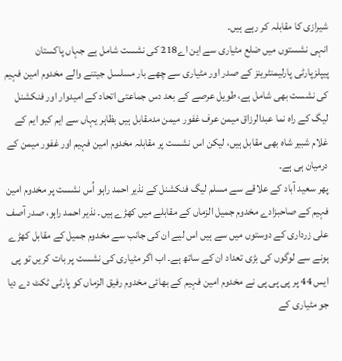شیرازی کا مقابلہ کر رہے ہیں۔
انہی نشستوں میں ضلع مٹیاری سے این اے218 کی نشست شامل ہے جہاں پاکستان پیپلزپارٹی پارلیمنٹرینز کے صدر اور مٹیاری سے چھے بار مسلسل جیتنے والے مخدوم امین فہیم کی نشست بھی شامل ہے، طویل عرصے کے بعد دس جماعتی اتحاد کے امیدوار اور فنکشنل لیگ کے راہ نما عبدالرزاق میمن عرف غفور میمن مدمقابل ہیں بظاہر یہاں سے ایم کیو ایم کے غلام شبیر شاہ بھی مقابل ہیں، لیکن اس نشست پر مقابلہ مخدوم امین فہیم اور غفور میمن کے درمیان ہی ہے۔
پھر سعید آباد کے علاقے سے مسلم لیگ فنکشنل کے نذیر احمد راہو اُس نشست پر مخدوم امین فہیم کے صاحبزادے مخدوم جمیل الزماں کے مقابلے میں کھڑے ہیں۔ نذیر احمد راہو، صدر آصف علی زرداری کے دوستوں میں سے ہیں اس لیے ان کی جانب سے مخدوم جمیل کے مقابل کھڑے ہونے سے لوگوں کی بڑی تعداد ان کے ساتھ ہے۔ اب اگر مٹیاری کی نشست پر بات کریں تو پی ایس 44 پر پی پی پی نے مخدوم امین فہیم کے بھائی مخدوم رفیق الزماں کو پارٹی ٹکٹ دے دیا جو مٹیاری کے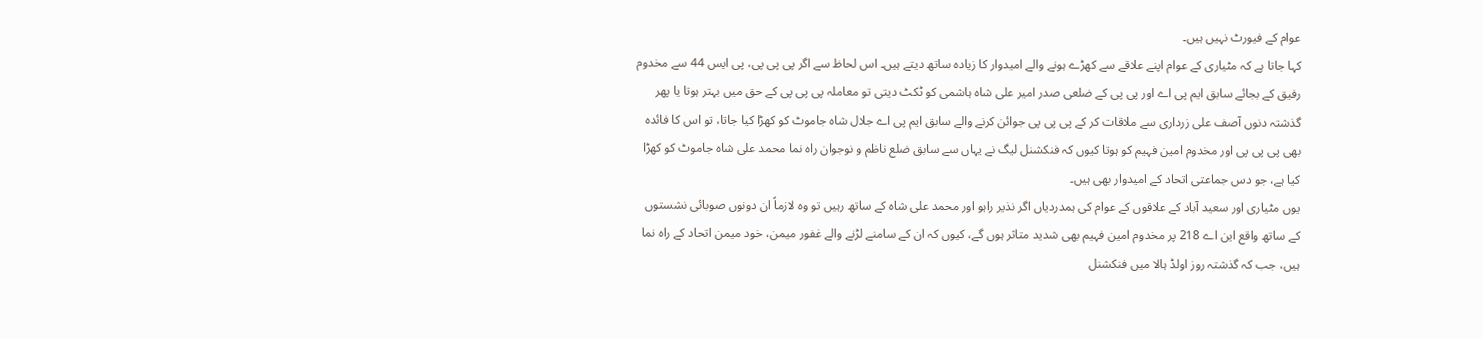عوام کے فیورٹ نہیں ہیں۔
کہا جاتا ہے کہ مٹیاری کے عوام اپنے علاقے سے کھڑے ہونے والے امیدوار کا زیادہ ساتھ دیتے ہیں۔ اس لحاظ سے اگر پی پی پی، پی ایس 44 سے مخدوم رفیق کے بجائے سابق ایم پی اے اور پی پی کے ضلعی صدر امیر علی شاہ ہاشمی کو ٹکٹ دیتی تو معاملہ پی پی پی کے حق میں بہتر ہوتا یا پھر گذشتہ دنوں آصف علی زرداری سے ملاقات کر کے پی پی پی جوائن کرنے والے سابق ایم پی اے جلال شاہ جاموٹ کو کھڑا کیا جاتا، تو اس کا فائدہ بھی پی پی پی اور مخدوم امین فہیم کو ہوتا کیوں کہ فنکشنل لیگ نے یہاں سے سابق ضلع ناظم و نوجوان راہ نما محمد علی شاہ جاموٹ کو کھڑا کیا ہے، جو دس جماعتی اتحاد کے امیدوار بھی ہیں۔
یوں مٹیاری اور سعید آباد کے علاقوں کے عوام کی ہمدردیاں اگر نذیر راہو اور محمد علی شاہ کے ساتھ رہیں تو وہ لازماً ان دونوں صوبائی نشستوں کے ساتھ واقع این اے 218 پر مخدوم امین فہیم بھی شدید متاثر ہوں گے، کیوں کہ ان کے سامنے لڑنے والے غفور میمن، خود میمن اتحاد کے راہ نما ہیں، جب کہ گذشتہ روز اولڈ ہالا میں فنکشنل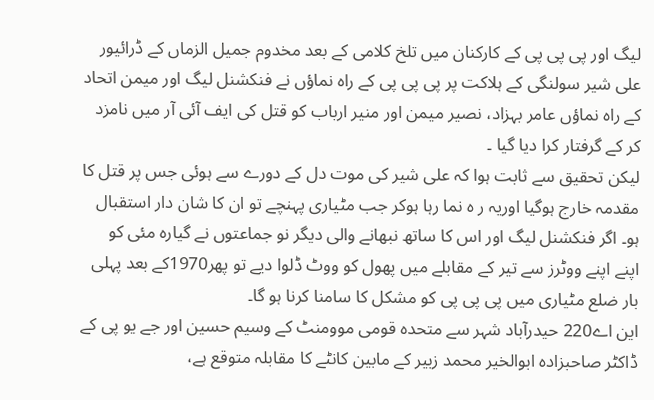لیگ اور پی پی پی کے کارکنان میں تلخ کلامی کے بعد مخدوم جمیل الزماں کے ڈرائیور علی شیر سولنگی کے ہلاکت پر پی پی پی کے راہ نماؤں نے فنکشنل لیگ اور میمن اتحاد کے راہ نماؤں عامر بہزاد، نصیر میمن اور منیر ارباب کو قتل کی ایف آئی آر میں نامزد کر کے گرفتار کرا دیا گیا ۔
لیکن تحقیق سے ثابت ہوا کہ علی شیر کی موت دل کے دورے سے ہوئی جس پر قتل کا مقدمہ خارج ہوگیا اوریہ ر ہ نما رہا ہوکر جب مٹیاری پہنچے تو ان کا شان دار استقبال ہو۔ اگر فنکشنل لیگ اور اس کا ساتھ نبھانے والی دیگر نو جماعتوں نے گیارہ مئی کو اپنے اپنے ووٹرز سے تیر کے مقابلے میں پھول کو ووٹ ڈلوا دیے تو پھر1970کے بعد پہلی بار ضلع مٹیاری میں پی پی پی کو مشکل کا سامنا کرنا ہو گا۔
این اے220 حیدرآباد شہر سے متحدہ قومی موومنٹ کے وسیم حسین اور جے یو پی کے ڈاکٹر صاحبزادہ ابوالخیر محمد زبیر کے مابین کانٹے کا مقابلہ متوقع ہے،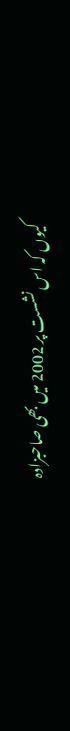کیوں کہ اس نشست پر 2002 میں بھی صاحبزادہ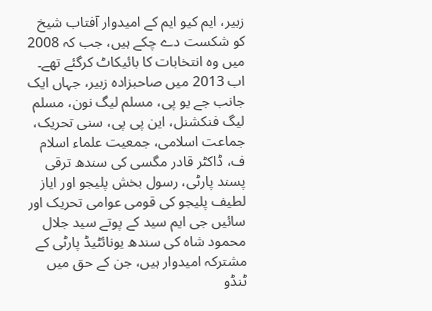زبیر، ایم کیو ایم کے امیدوار آفتاب شیخ کو شکست دے چکے ہیں، جب کہ 2008 میں وہ انتخابات کا بائیکاٹ کرگئے تھے۔ اب 2013 میں صاحبزادہ زبیر، جہاں ایک جانب جے یو پی، مسلم لیگ نون، مسلم لیگ فنکشنل، این پی پی، سنی تحریک، جماعت اسلامی، جمعیت علماء اسلام ف، ڈاکٹر قادر مگسی کی سندھ ترقی پسند پارٹی، رسول بخش پلیجو اور ایاز لطیف پلیجو کی قومی عوامی تحریک اور سائیں جی ایم سید کے پوتے سید جلال محمود شاہ کی سندھ یونائٹیڈ پارٹی کے مشترکہ امیدوار ہیں، جن کے حق میں ٹنڈو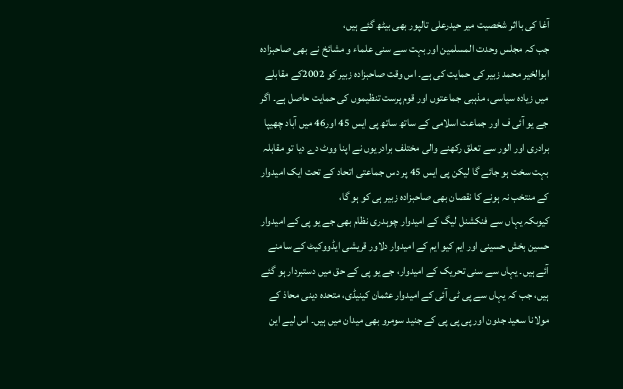آغا کی بااثر شخصیت میر حیدرعلی تالپور بھی بیٹھ گئے ہیں،
جب کہ مجلس وحدت المسلمین اور بہت سے سنی علماء و مشائخ نے بھی صاحبزادہ ابوالخیر محمد زبیر کی حمایت کی ہے۔ اس وقت صاحبزادہ زبیر کو 2002کے مقابلے میں زیادہ سیاسی، مذہبی جماعتوں اور قوم پرست تنظیموں کی حمایت حاصل ہے۔ اگر جے یو آئی ف اور جماعت اسلامی کے ساتھ ساتھ پی ایس 45 اور46 میں آباد چھیپا برادری اور الور سے تعلق رکھنے والی مختلف برادریوں نے اپنا ووٹ دے دیا تو مقابلہ بہت سخت ہو جائے گا لیکن پی ایس 45 پر دس جماعتی اتحاد کے تحت ایک امیدوار کے منتخب نہ ہونے کا نقصان بھی صاحبزادہ زبیر ہی کو ہو گا،
کیوںکہ یہاں سے فنکشنل لیگ کے امیدوار چوہدری نظام بھی جے یو پی کے امیدوار حسین بخش حسینی اور ایم کیو ایم کے امیدوار دلاور قریشی ایڈووکیٹ کے سامنے آئے ہیں۔ یہاں سے سنی تحریک کے امیدوار، جے یو پی کے حق میں دستبردار ہو گئے ہیں، جب کہ یہاں سے پی ٹی آئی کے امیدوار عثمان کینیڈی، متحدہ دینی محاذ کے مولانا سعید جدون اور پی پی پی کے جنید سومرو بھی میدان میں ہیں۔ اس لیے این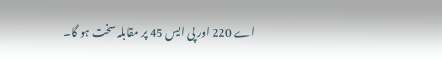اے 220 اور پی ایس 45 پر مقابلہ سخت ہو گا۔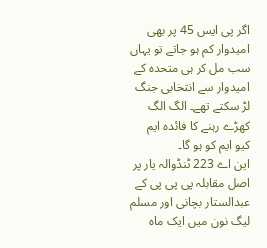اگر پی ایس 45 پر بھی امیدوار کم ہو جاتے تو یہاں سب مل کر ہی متحدہ کے امیدوار سے انتخابی جنگ لڑ سکتے تھے۔ الگ الگ کھڑے رہنے کا فائدہ ایم کیو ایم کو ہو گا۔
این اے 223 ٹنڈوالہ یار پر اصل مقابلہ پی پی پی کے عبدالستار بچانی اور مسلم لیگ نون میں ایک ماہ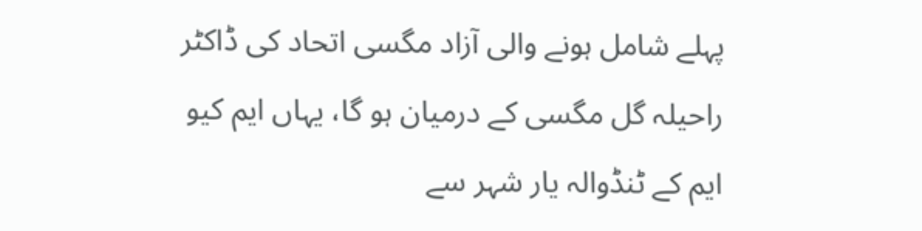پہلے شامل ہونے والی آزاد مگسی اتحاد کی ڈاکٹر راحیلہ گل مگسی کے درمیان ہو گا، یہاں ایم کیو ایم کے ٹنڈوالہ یار شہر سے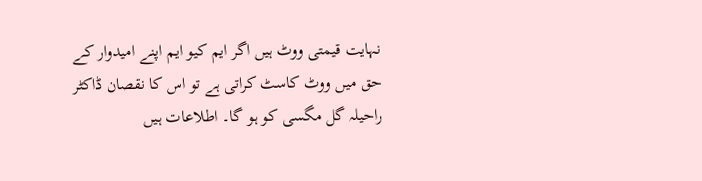نہایت قیمتی ووٹ ہیں اگر ایم کیو ایم اپنے امیدوار کے حق میں ووٹ کاسٹ کراتی ہے تو اس کا نقصان ڈاکٹر راحیلہ گل مگسی کو ہو گا۔ اطلاعات ہیں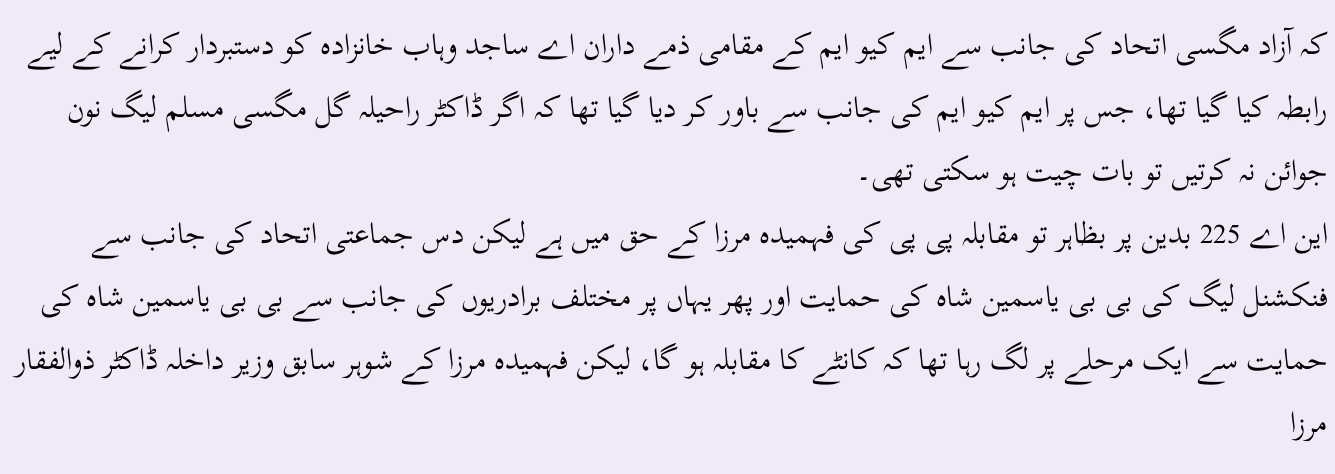کہ آزاد مگسی اتحاد کی جانب سے ایم کیو ایم کے مقامی ذمے داران اے ساجد وہاب خانزادہ کو دستبردار کرانے کے لیے رابطہ کیا گیا تھا، جس پر ایم کیو ایم کی جانب سے باور کر دیا گیا تھا کہ اگر ڈاکٹر راحیلہ گل مگسی مسلم لیگ نون جوائن نہ کرتیں تو بات چیت ہو سکتی تھی۔
این اے 225 بدین پر بظاہر تو مقابلہ پی پی کی فہمیدہ مرزا کے حق میں ہے لیکن دس جماعتی اتحاد کی جانب سے فنکشنل لیگ کی بی بی یاسمین شاہ کی حمایت اور پھر یہاں پر مختلف برادریوں کی جانب سے بی بی یاسمین شاہ کی حمایت سے ایک مرحلے پر لگ رہا تھا کہ کانٹے کا مقابلہ ہو گا، لیکن فہمیدہ مرزا کے شوہر سابق وزیر داخلہ ڈاکٹر ذوالفقار مرزا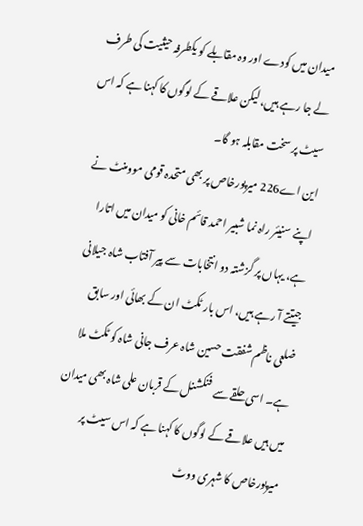میدان میں کودے اور وہ مقابلے کو یکطرفہ حیثیت کی طرف لے جا رہے ہیں، لیکن علاقے کے لوگوں کا کہنا ہے کہ اس سیٹ پر سخت مقابلہ ہو گا۔
این اے226 میرپورخاص پر بھی متحدہ قومی موومنٹ نے اپنے سنیئر راہ نما شبیر احمد قائم خانی کو میدان میں اتارا ہے، یہاں پر گزشتہ دو انتخابات سے پیر آفتاب شاہ جیلانی جیتتے آ رہے ہیں، اس بار ٹکٹ ان کے بھائی اور سابق ضلعی ناظم شفقت حسین شاہ عرف جانی شاہ کو ٹکٹ ملا ہے۔ اسی حلقے سے فنکشنل کے قربان علی شاہ بھی میدان میں ہیں علاقے کے لوگوں کا کہنا ہے کہ اس سیٹ پر میرپورخاص کا شہری ووٹ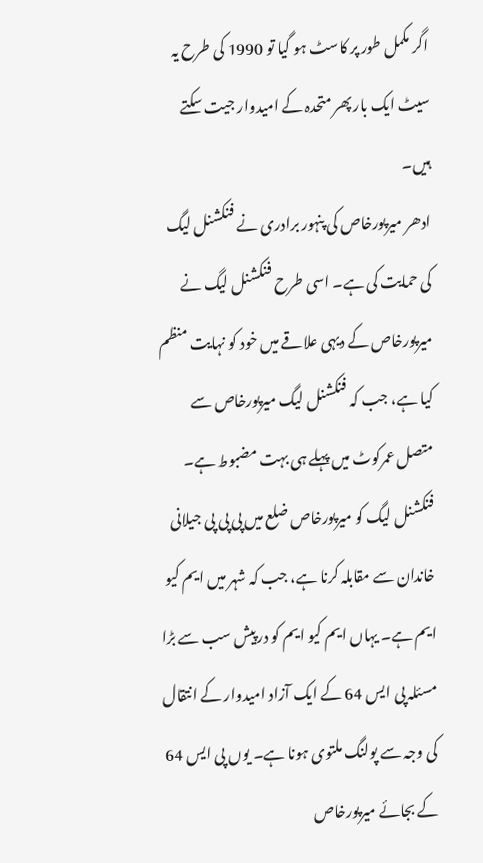اگر مکمل طور پر کاسٹ ہو گیا تو 1990 کی طرح یہ سیٹ ایک بار پھر متحدہ کے امیدوار جیت سکتے ہیں۔
ادھر میرپورخاص کی پنہور برادری نے فنکشنل لیگ کی حمایت کی ہے۔ اسی طرح فنکشنل لیگ نے میرپورخاص کے دیہی علاقے میں خود کو نہایت منظم کیا ہے، جب کہ فنکشنل لیگ میرپورخاص سے متصل عمرکوٹ میں پہلے ہی بہت مضبوط ہے۔ فنکشنل لیگ کو میرپورخاص ضلع میں پی پی پی جیلانی خاندان سے مقابلہ کرنا ہے، جب کہ شہر میں ایم کیو ایم ہے۔ یہاں ایم کیو ایم کو درپیش سب سے بڑا مسئلہ پی ایس 64 کے ایک آزاد امیدوار کے انتقال کی وجہ سے پولنگ ملتوی ہونا ہے۔ یوں پی ایس 64 کے بجائے میرپورخاص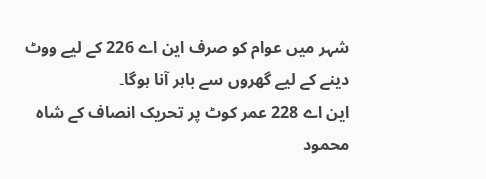شہر میں عوام کو صرف این اے 226 کے لیے ووٹ دینے کے لیے گھروں سے باہر آنا ہوگا۔
این اے 228 عمر کوٹ پر تحریک انصاف کے شاہ محمود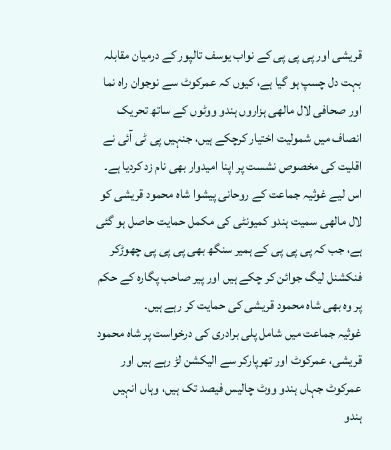قریشی اور پی پی پی کے نواب یوسف تالپور کے درمیان مقابلہ بہت دل چسپ ہو گیا ہے، کیوں کہ عمرکوٹ سے نوجوان راہ نما اور صحافی لال مالھی ہزاروں ہندو ووٹوں کے ساتھ تحریک انصاف میں شمولیت اختیار کرچکے ہیں، جنہیں پی ٹی آئی نے اقلیت کی مخصوص نشست پر اپنا امیدوار بھی نام زد کردیا ہے۔ اس لیے غوثیہ جماعت کے روحانی پیشوا شاہ محمود قریشی کو لال مالھی سمیت ہندو کمیونٹی کی مکمل حمایت حاصل ہو گئی ہے، جب کہ پی پی پی کے ہمیر سنگھ بھی پی پی پی چھوڑکر فنکشنل لیگ جوائن کر چکے ہیں اور پیر صاحب پگارہ کے حکم پر وہ بھی شاہ محمود قریشی کی حمایت کر رہے ہیں۔
غوثیہ جماعت میں شامل پلی برادری کی درخواست پر شاہ محمود قریشی، عمرکوٹ اور تھرپارکر سے الیکشن لڑ رہے ہیں اور عمرکوٹ جہاں ہندو ووٹ چالیس فیصد تک ہیں، وہاں انہیں ہندو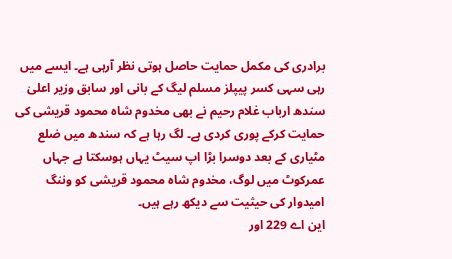برادری کی مکمل حمایت حاصل ہوتی نظر آرہی ہے۔ ایسے میں رہی سہی کسر پیپلز مسلم لیگ کے بانی اور سابق وزیر اعلیٰ سندھ ارباب غلام رحیم نے بھی مخدوم شاہ محمود قریشی کی حمایت کرکے پوری کردی ہے۔ لگ رہا ہے کہ سندھ میں ضلع مٹیاری کے بعد دوسرا بڑا اپ سیٹ یہاں ہوسکتا ہے جہاں عمرکوٹ میں لوگ، مخدوم شاہ محمود قریشی کو وننگ امیدوار کی حیثیت سے دیکھ رہے ہیں۔
این اے 229 اور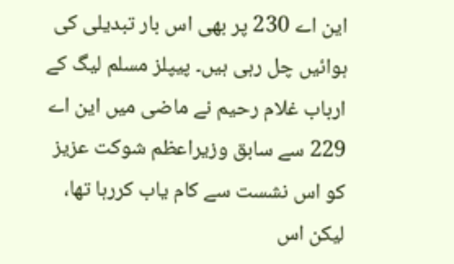این اے 230 پر بھی اس بار تبدیلی کی ہوائیں چل رہی ہیں۔ پیپلز مسلم لیگ کے ارباب غلام رحیم نے ماضی میں این اے 229 سے سابق وزیراعظم شوکت عزیز کو اس نشست سے کام یاب کررہا تھا، لیکن اس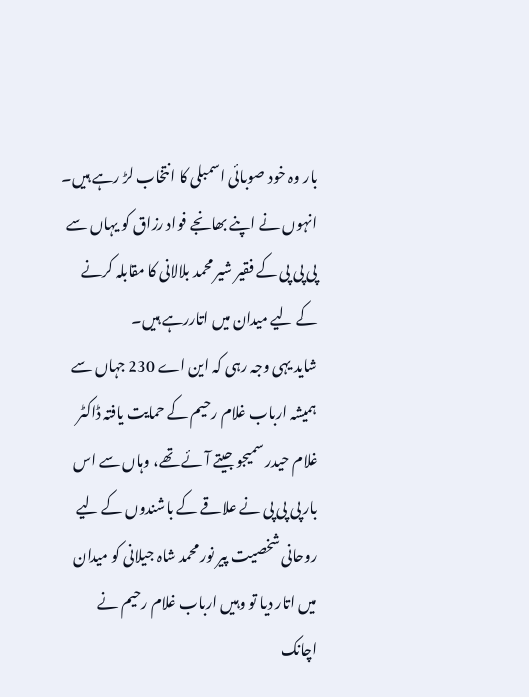بار وہ خود صوبائی اسمبلی کا انتخاب لڑ رہے ہیں۔ انہوں نے اپنے بھانجے فواد رزاق کو یہاں سے پی پی پی کے فقیر شیر محمد بلالانی کا مقابلہ کرنے کے لیے میدان میں اتاررہے ہیں۔
شاید یہی وجہ رہی کہ این اے 230 جہاں سے ہمیشہ ارباب غلام رحیم کے حمایت یافتہ ڈاکٹر غلام حیدر سمیجو جیتے آئے تھے، وہاں سے اس بار پی پی پی نے علاقے کے باشندوں کے لیے روحانی شخصیت پیر نور محمد شاہ جیلانی کو میدان میں اتار دیا تو وہیں ارباب غلام رحیم نے اچانک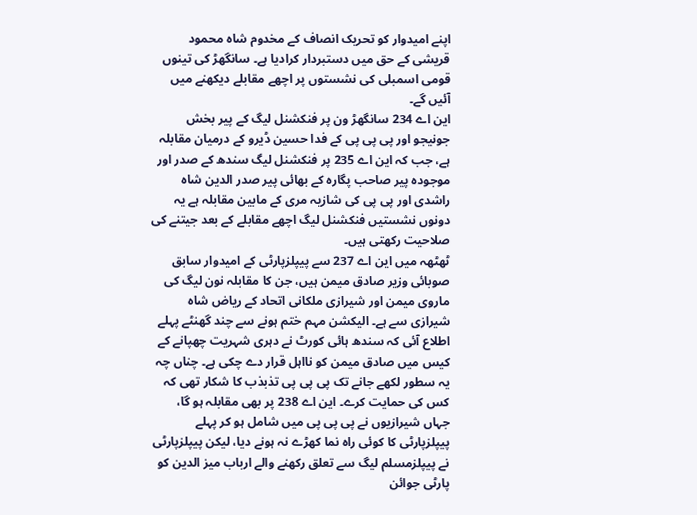اپنے امیدوار کو تحریک انصاف کے مخدوم شاہ محمود قریشی کے حق میں دستبردار کرادیا ہے۔ سانگھڑ کی تینوں قومی اسمبلی کی نشستوں پر اچھے مقابلے دیکھنے میں آئیں گے۔
این اے 234 سانگھڑ ون پر فنکشنل لیگ کے پیر بخش جونیجو اور پی پی پی کے فدا حسین ڈیرو کے درمیان مقابلہ ہے، جب کہ این اے 235 پر فنکشنل لیگ سندھ کے صدر اور موجودہ پیر صاحب پگارہ کے بھائی پیر صدر الدین شاہ راشدی اور پی پی کی شازیہ مری کے مابین مقابلہ ہے یہ دونوں نشستیں فنکشنل لیگ اچھے مقابلے کے بعد جیتنے کی صلاحیت رکھتی ہیں۔
ٹھٹھہ میں این اے 237 سے پیپلزپارٹی کے امیدوار سابق صوبائی وزیر صادق میمن ہیں، جن کا مقابلہ نون لیگ کی ماروی میمن اور شیرازی ملکانی اتحاد کے ریاض شاہ شیرازی سے ہے۔ الیکشن مہم ختم ہونے سے چند گھنٹے پہلے اطلاع آئی کہ سندھ ہائی کورٹ نے دہری شہریت چھپانے کے کیس میں صادق میمن کو نااہل قرار دے چکی ہے۔ چناں چہ یہ سطور لکھے جانے تک پی پی پی تذبذب کا شکار تھی کہ کس کی حمایت کرے۔ این اے 238 پر بھی مقابلہ ہو گا، جہاں شیرازیوں نے پی پی پی میں شامل ہو کر پہلے پیپلزپارٹی کا کوئی راہ نما کھڑے نہ ہونے دیا، لیکن پیپلزپارٹی نے پیپلزمسلم لیگ سے تعلق رکھنے والے ارباب میز الدین کو پارٹی جوائن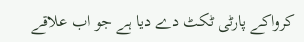کرواکے پارٹی ٹکٹ دے دیا ہے جو اب علاقے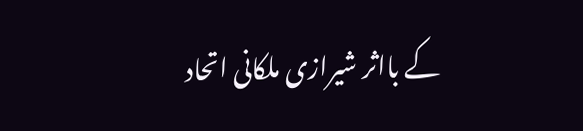کے بااثر شیرازی ملکانی اتحاد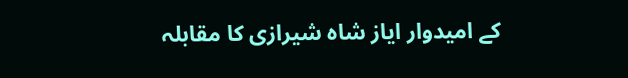کے امیدوار ایاز شاہ شیرازی کا مقابلہ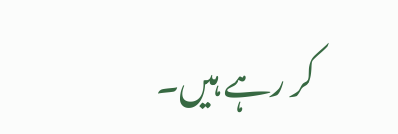کر رہے ہیں۔